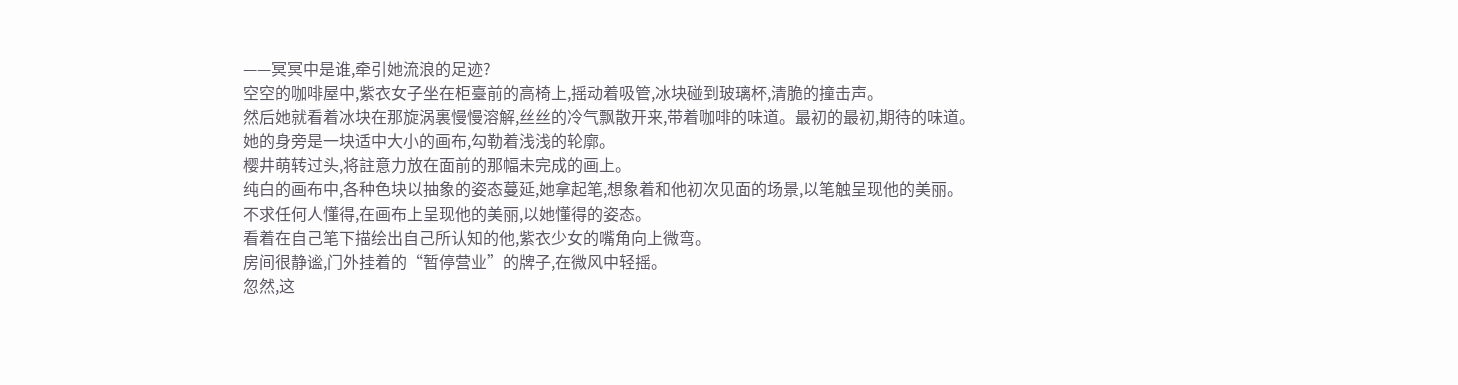——冥冥中是谁,牵引她流浪的足迹?
空空的咖啡屋中,紫衣女子坐在柜臺前的高椅上,摇动着吸管,冰块碰到玻璃杯,清脆的撞击声。
然后她就看着冰块在那旋涡裏慢慢溶解,丝丝的冷气飘散开来,带着咖啡的味道。最初的最初,期待的味道。
她的身旁是一块适中大小的画布,勾勒着浅浅的轮廓。
樱井萌转过头,将註意力放在面前的那幅未完成的画上。
纯白的画布中,各种色块以抽象的姿态蔓延,她拿起笔,想象着和他初次见面的场景,以笔触呈现他的美丽。
不求任何人懂得,在画布上呈现他的美丽,以她懂得的姿态。
看着在自己笔下描绘出自己所认知的他,紫衣少女的嘴角向上微弯。
房间很静谧,门外挂着的“暂停营业”的牌子,在微风中轻摇。
忽然,这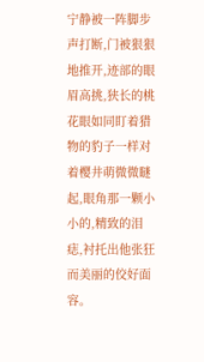宁静被一阵脚步声打断,门被狠狠地推开,迹部的眼眉高挑,狭长的桃花眼如同盯着猎物的豹子一样对着樱井萌微微瞇起,眼角那一颗小小的,精致的泪痣,衬托出他张狂而美丽的佼好面容。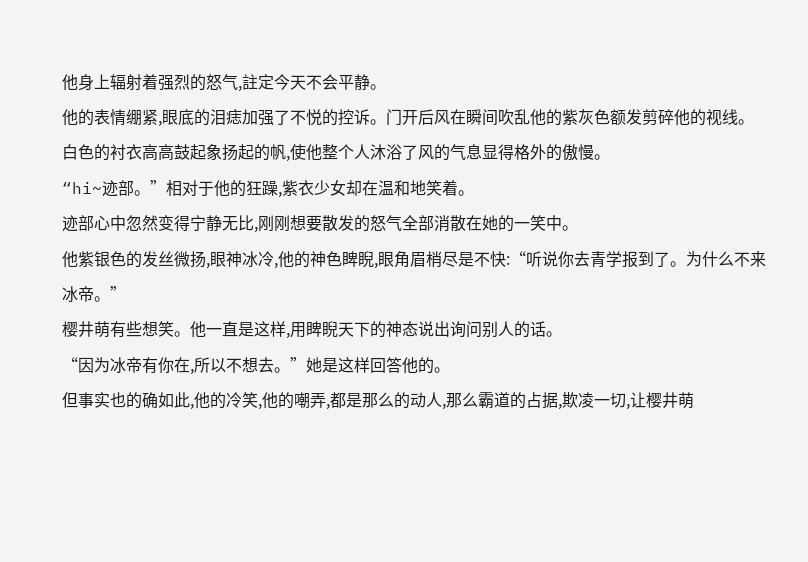他身上辐射着强烈的怒气,註定今天不会平静。
他的表情绷紧,眼底的泪痣加强了不悦的控诉。门开后风在瞬间吹乱他的紫灰色额发剪碎他的视线。
白色的衬衣高高鼓起象扬起的帆,使他整个人沐浴了风的气息显得格外的傲慢。
“hi~迹部。”相对于他的狂躁,紫衣少女却在温和地笑着。
迹部心中忽然变得宁静无比,刚刚想要散发的怒气全部消散在她的一笑中。
他紫银色的发丝微扬,眼神冰冷,他的神色睥睨,眼角眉梢尽是不快:“听说你去青学报到了。为什么不来冰帝。”
樱井萌有些想笑。他一直是这样,用睥睨天下的神态说出询问别人的话。
“因为冰帝有你在,所以不想去。”她是这样回答他的。
但事实也的确如此,他的冷笑,他的嘲弄,都是那么的动人,那么霸道的占据,欺凌一切,让樱井萌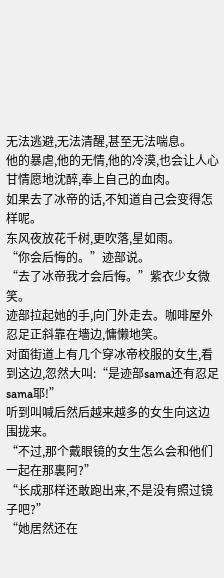无法逃避,无法清醒,甚至无法喘息。
他的暴虐,他的无情,他的冷漠,也会让人心甘情愿地沈醉,奉上自己的血肉。
如果去了冰帝的话,不知道自己会变得怎样呢。
东风夜放花千树,更吹落,星如雨。
“你会后悔的。”迹部说。
“去了冰帝我才会后悔。”紫衣少女微笑。
迹部拉起她的手,向门外走去。咖啡屋外忍足正斜靠在墻边,慵懒地笑。
对面街道上有几个穿冰帝校服的女生,看到这边,忽然大叫:“是迹部sama还有忍足sama耶!”
听到叫喊后然后越来越多的女生向这边围拢来。
“不过,那个戴眼镜的女生怎么会和他们一起在那裏阿?”
“长成那样还敢跑出来,不是没有照过镜子吧?”
“她居然还在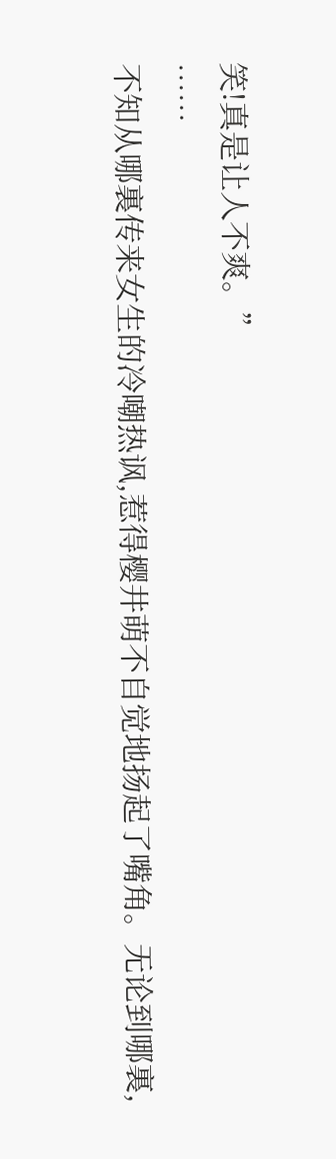笑!真是让人不爽。”
……
不知从哪裏传来女生的冷嘲热讽,惹得樱井萌不自觉地扬起了嘴角。无论到哪裏,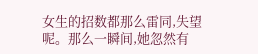女生的招数都那么雷同,失望呢。那么一瞬间,她忽然有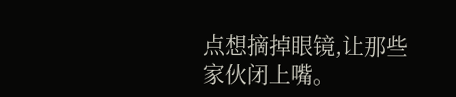点想摘掉眼镜,让那些家伙闭上嘴。